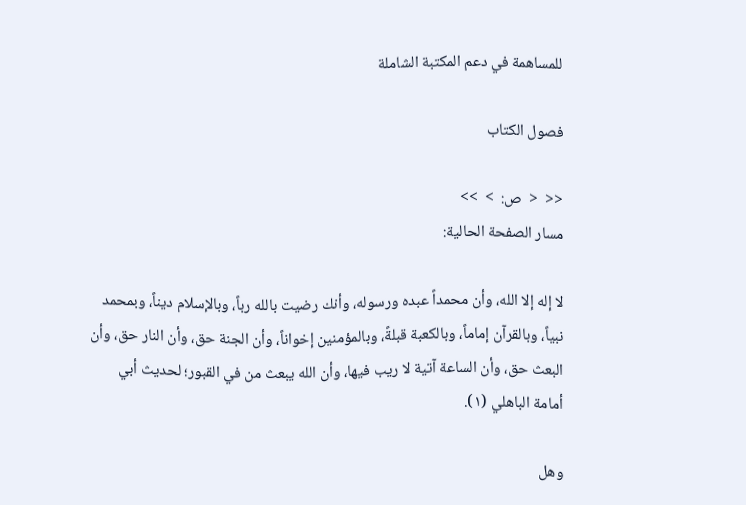للمساهمة في دعم المكتبة الشاملة

فصول الكتاب

<<  <  ص:  >  >>
مسار الصفحة الحالية:

لا إله إلا الله، وأن محمداً عبده ورسوله، وأنك رضيت بالله رباً، وبالإسلام ديناً، وبمحمد نبياً، وبالقرآن إماماً، وبالكعبة قبلةً، وبالمؤمنين إخواناً، وأن الجنة حق، وأن النار حق، وأن البعث حق، وأن الساعة آتية لا ريب فيها، وأن الله يبعث من في القبور؛ لحديث أبي أمامة الباهلي (١).

وهل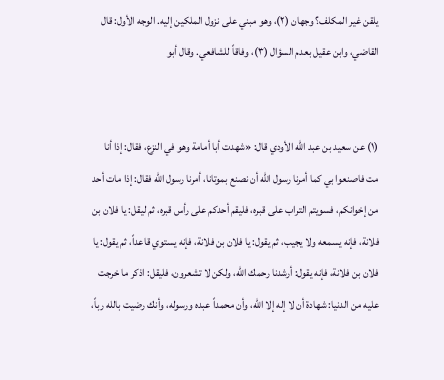يلقن غير المكلف؟ وجهان (٢)، وهو مبني على نزول الملكين إليه. الوجه الأول: قال القاضي، وابن عقيل بعدم السؤال (٣)، وفاقاً للشافعي. وقال أبو


(١) عن سعيد بن عبد الله الأودي قال: «شهدت أبا أمامة وهو في النزع، فقال: إذا أنا مت فاصنعوا بي كما أمرنا رسول الله أن نصنع بموتانا، أمرنا رسول الله فقال: إذا مات أحد من إخوانكم، فسويتم التراب على قبره، فليقم أحدكم على رأس قبره، ثم ليقل: يا فلان بن فلانة، فإنه يسمعه ولا يجيب، ثم يقول: يا فلان بن فلانة، فإنه يستوي قاعداً، ثم يقول: يا فلان بن فلانة، فإنه يقول: أرشدنا رحمك الله، ولكن لا تشعرون، فليقل: اذكر ما خرجت عليه من الدنيا: شهادة أن لا إله إلا الله، وأن محمداً عبده ورسوله، وأنك رضيت بالله رباً،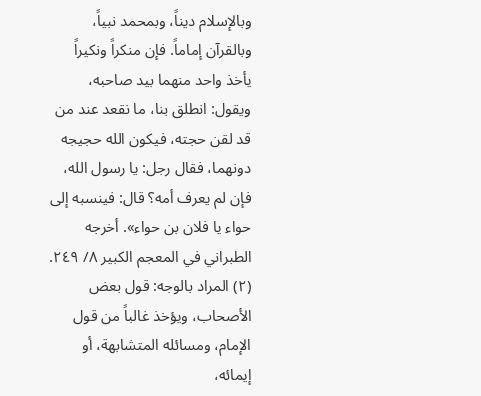وبالإسلام ديناً، وبمحمد نبياً، وبالقرآن إماماً. فإن منكراً ونكيراً يأخذ واحد منهما بيد صاحبه، ويقول: انطلق بنا، ما نقعد عند من قد لقن حجته، فيكون الله حجيجه دونهما، فقال رجل: يا رسول الله، فإن لم يعرف أمه؟ قال: فينسبه إلى حواء يا فلان بن حواء». أخرجه الطبراني في المعجم الكبير ٨/ ٢٤٩.
(٢) المراد بالوجه: قول بعض الأصحاب، ويؤخذ غالباً من قول الإمام، ومسائله المتشابهة، أو إيمائه،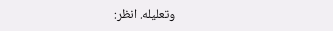وتعليله. انظر: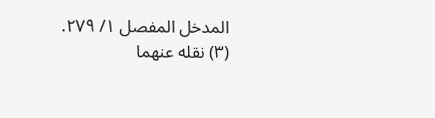المدخل المفصل ١/ ٢٧٩.
(٣) نقله عنهما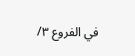في الفروع ٣/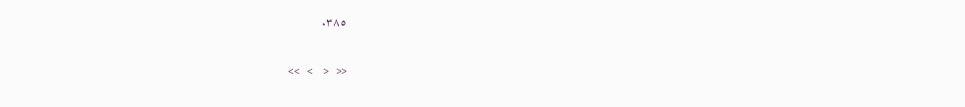٣٨٥.

<<  <   >  >>